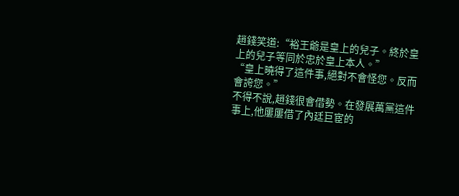趙錢笑道:“裕王爺是皇上的兒子。終於皇上的兒子等同於忠於皇上本人。”
“皇上曉得了這件事,絕對不會怪您。反而會誇您。”
不得不說,趙錢很會借勢。在發展萬黨這件事上,他屢屢借了內廷巨宦的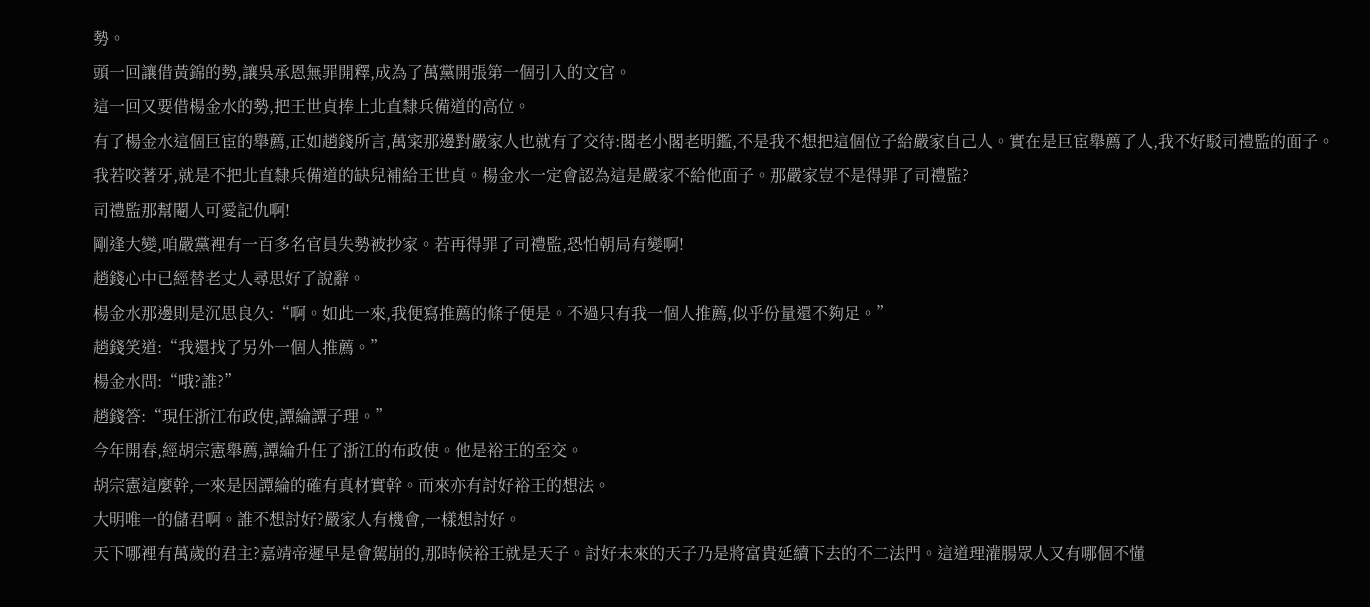勢。
頭一回讓借黃錦的勢,讓吳承恩無罪開釋,成為了萬黨開張第一個引入的文官。
這一回又要借楊金水的勢,把王世貞捧上北直隸兵備道的高位。
有了楊金水這個巨宦的舉薦,正如趙錢所言,萬寀那邊對嚴家人也就有了交待:閣老小閣老明鑑,不是我不想把這個位子給嚴家自己人。實在是巨宦舉薦了人,我不好駁司禮監的面子。
我若咬著牙,就是不把北直隸兵備道的缺兒補給王世貞。楊金水一定會認為這是嚴家不給他面子。那嚴家豈不是得罪了司禮監?
司禮監那幫閹人可愛記仇啊!
剛逢大變,咱嚴黨裡有一百多名官員失勢被抄家。若再得罪了司禮監,恐怕朝局有變啊!
趙錢心中已經替老丈人尋思好了說辭。
楊金水那邊則是沉思良久:“啊。如此一來,我便寫推薦的條子便是。不過只有我一個人推薦,似乎份量還不夠足。”
趙錢笑道:“我還找了另外一個人推薦。”
楊金水問:“哦?誰?”
趙錢答:“現任浙江布政使,譚綸譚子理。”
今年開春,經胡宗憲舉薦,譚綸升任了浙江的布政使。他是裕王的至交。
胡宗憲這麼幹,一來是因譚綸的確有真材實幹。而來亦有討好裕王的想法。
大明唯一的儲君啊。誰不想討好?嚴家人有機會,一樣想討好。
天下哪裡有萬歲的君主?嘉靖帝遲早是會駕崩的,那時候裕王就是天子。討好未來的天子乃是將富貴延續下去的不二法門。這道理灌腸眾人又有哪個不懂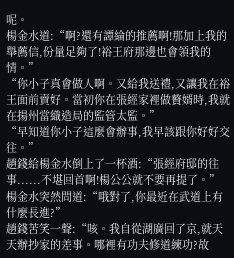呢。
楊金水道:“啊?還有譚綸的推薦啊!那加上我的舉薦信,份量足夠了!裕王府那邊也會領我的情。”
“你小子真會做人啊。又給我送禮,又讓我在裕王面前賣好。當初你在張經家裡做贅婿時,我就在揚州當織造局的監管太監。”
“早知道你小子這麼會辦事,我早該跟你好好交往。”
趙錢給楊金水倒上了一杯酒:“張經府邸的往事......不堪回首啊!楊公公就不要再提了。”
楊金水突然問道:“哦對了,你最近在武道上有什麼長進?”
趙錢苦笑一聲:“咳。我自從湖廣回了京,就天天辦抄家的差事。哪裡有功夫修道練功?故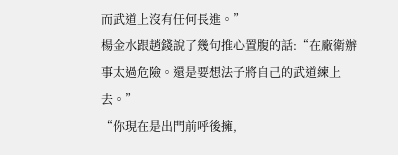而武道上沒有任何長進。”
楊金水跟趙錢說了幾句推心置腹的話:“在廠衛辦事太過危險。還是要想法子將自己的武道練上去。”
“你現在是出門前呼後擁,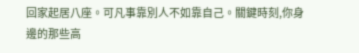回家起居八座。可凡事靠別人不如靠自己。關鍵時刻,你身邊的那些高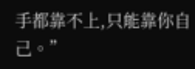手都靠不上,只能靠你自己。”